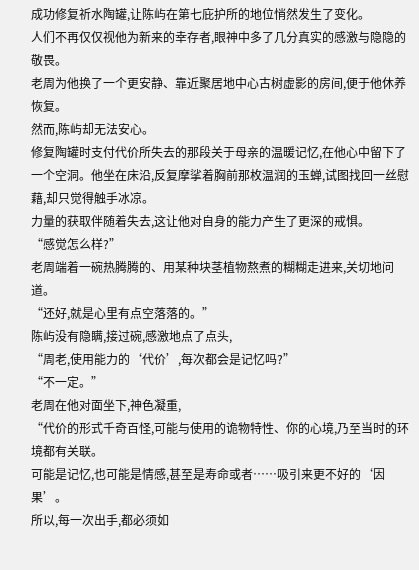成功修复祈水陶罐,让陈屿在第七庇护所的地位悄然发生了变化。
人们不再仅仅视他为新来的幸存者,眼神中多了几分真实的感激与隐隐的敬畏。
老周为他换了一个更安静、靠近聚居地中心古树虚影的房间,便于他休养恢复。
然而,陈屿却无法安心。
修复陶罐时支付代价所失去的那段关于母亲的温暖记忆,在他心中留下了一个空洞。他坐在床沿,反复摩挲着胸前那枚温润的玉蝉,试图找回一丝慰藉,却只觉得触手冰凉。
力量的获取伴随着失去,这让他对自身的能力产生了更深的戒惧。
“感觉怎么样?”
老周端着一碗热腾腾的、用某种块茎植物熬煮的糊糊走进来,关切地问道。
“还好,就是心里有点空落落的。”
陈屿没有隐瞒,接过碗,感激地点了点头,
“周老,使用能力的‘代价’,每次都会是记忆吗?”
“不一定。”
老周在他对面坐下,神色凝重,
“代价的形式千奇百怪,可能与使用的诡物特性、你的心境,乃至当时的环境都有关联。
可能是记忆,也可能是情感,甚至是寿命或者……吸引来更不好的‘因果’。
所以,每一次出手,都必须如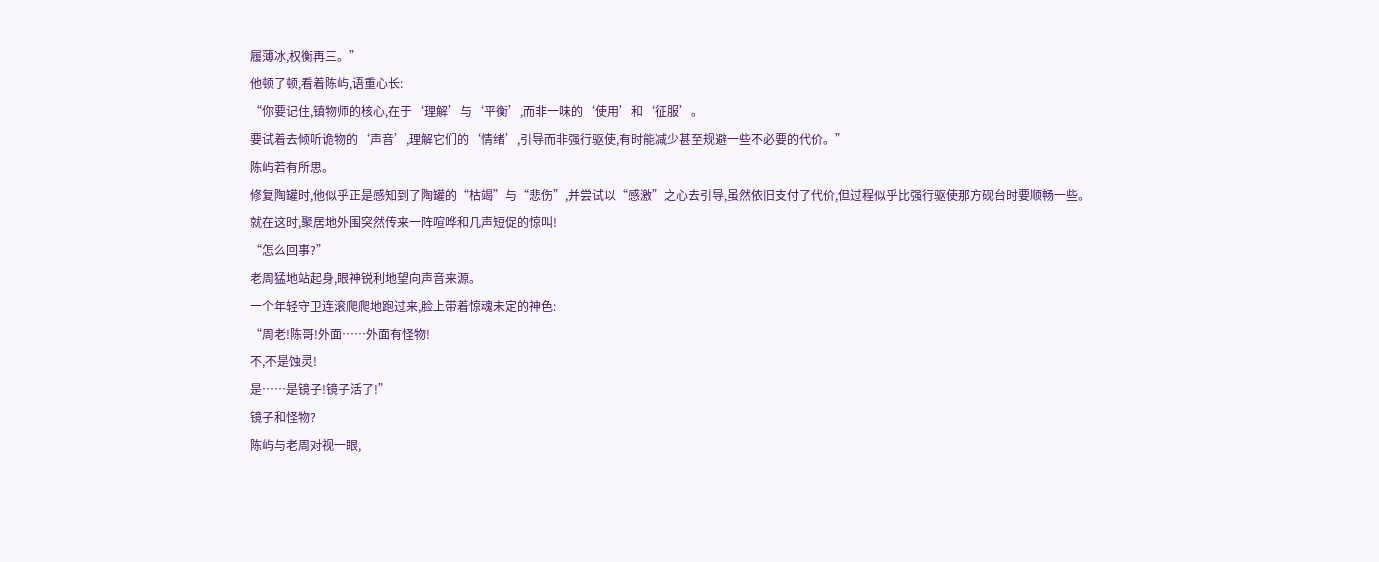履薄冰,权衡再三。”
他顿了顿,看着陈屿,语重心长:
“你要记住,镇物师的核心,在于‘理解’与‘平衡’,而非一味的‘使用’和‘征服’。
要试着去倾听诡物的‘声音’,理解它们的‘情绪’,引导而非强行驱使,有时能减少甚至规避一些不必要的代价。”
陈屿若有所思。
修复陶罐时,他似乎正是感知到了陶罐的“枯竭”与“悲伤”,并尝试以“感激”之心去引导,虽然依旧支付了代价,但过程似乎比强行驱使那方砚台时要顺畅一些。
就在这时,聚居地外围突然传来一阵喧哗和几声短促的惊叫!
“怎么回事?”
老周猛地站起身,眼神锐利地望向声音来源。
一个年轻守卫连滚爬爬地跑过来,脸上带着惊魂未定的神色:
“周老!陈哥!外面……外面有怪物!
不,不是蚀灵!
是……是镜子!镜子活了!”
镜子和怪物?
陈屿与老周对视一眼,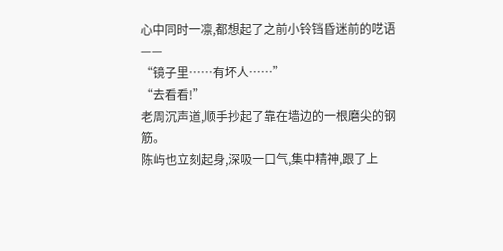心中同时一凛,都想起了之前小铃铛昏迷前的呓语——
“镜子里……有坏人……”
“去看看!”
老周沉声道,顺手抄起了靠在墙边的一根磨尖的钢筋。
陈屿也立刻起身,深吸一口气,集中精神,跟了上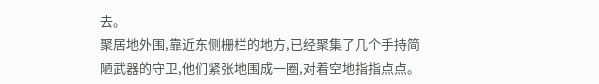去。
聚居地外围,靠近东侧栅栏的地方,已经聚集了几个手持简陋武器的守卫,他们紧张地围成一圈,对着空地指指点点。